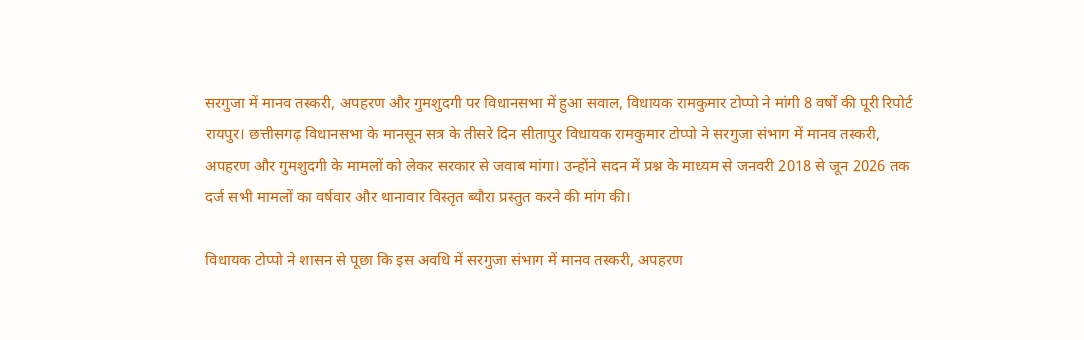सरगुजा में मानव तस्करी, अपहरण और गुमशुदगी पर विधानसभा में हुआ सवाल, विधायक रामकुमार टोप्पो ने मांगी 8 वर्षों की पूरी रिपोर्ट
रायपुर। छत्तीसगढ़ विधानसभा के मानसून सत्र के तीसरे दिन सीतापुर विधायक रामकुमार टोप्पो ने सरगुजा संभाग में मानव तस्करी, अपहरण और गुमशुदगी के मामलों को लेकर सरकार से जवाब मांगा। उन्होंने सदन में प्रश्न के माध्यम से जनवरी 2018 से जून 2026 तक दर्ज सभी मामलों का वर्षवार और थानावार विस्तृत ब्यौरा प्रस्तुत करने की मांग की।

विधायक टोप्पो ने शासन से पूछा कि इस अवधि में सरगुजा संभाग में मानव तस्करी, अपहरण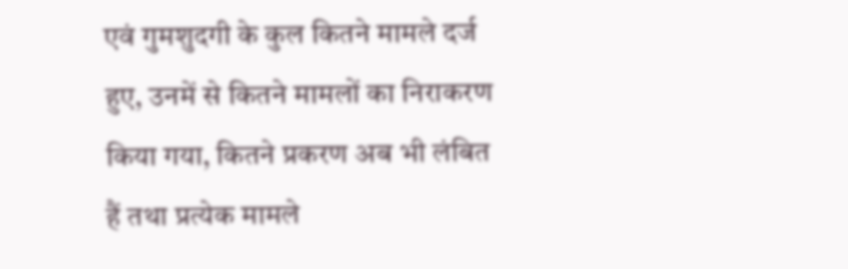एवं गुमशुदगी के कुल कितने मामले दर्ज हुए, उनमें से कितने मामलों का निराकरण किया गया, कितने प्रकरण अब भी लंबित हैं तथा प्रत्येक मामले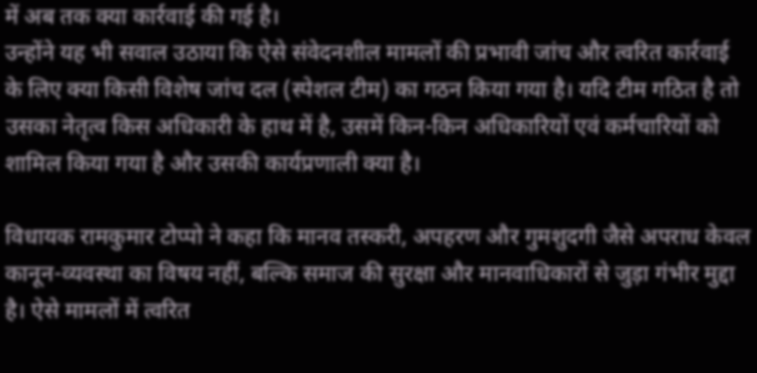में अब तक क्या कार्रवाई की गई है।
उन्होंने यह भी सवाल उठाया कि ऐसे संवेदनशील मामलों की प्रभावी जांच और त्वरित कार्रवाई के लिए क्या किसी विशेष जांच दल (स्पेशल टीम) का गठन किया गया है। यदि टीम गठित है तो उसका नेतृत्व किस अधिकारी के हाथ में है, उसमें किन-किन अधिकारियों एवं कर्मचारियों को शामिल किया गया है और उसकी कार्यप्रणाली क्या है।

विधायक रामकुमार टोप्पो ने कहा कि मानव तस्करी, अपहरण और गुमशुदगी जैसे अपराध केवल कानून-व्यवस्था का विषय नहीं, बल्कि समाज की सुरक्षा और मानवाधिकारों से जुड़ा गंभीर मुद्दा है। ऐसे मामलों में त्वरित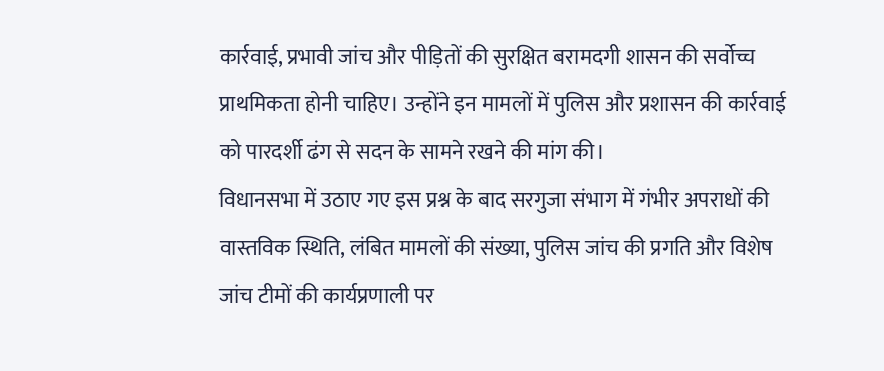कार्रवाई, प्रभावी जांच और पीड़ितों की सुरक्षित बरामदगी शासन की सर्वोच्च प्राथमिकता होनी चाहिए। उन्होंने इन मामलों में पुलिस और प्रशासन की कार्रवाई को पारदर्शी ढंग से सदन के सामने रखने की मांग की।
विधानसभा में उठाए गए इस प्रश्न के बाद सरगुजा संभाग में गंभीर अपराधों की वास्तविक स्थिति, लंबित मामलों की संख्या, पुलिस जांच की प्रगति और विशेष जांच टीमों की कार्यप्रणाली पर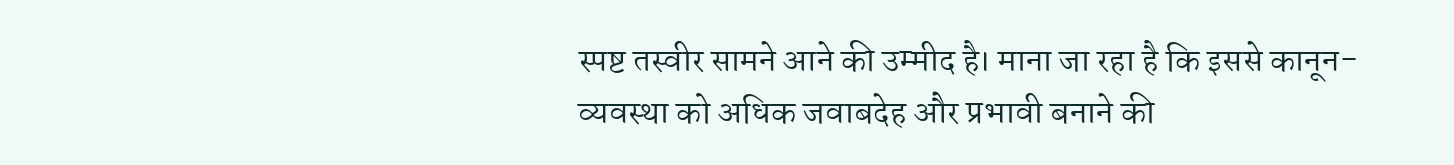स्पष्ट तस्वीर सामने आने की उम्मीद है। माना जा रहा है कि इससे कानून-व्यवस्था को अधिक जवाबदेह और प्रभावी बनाने की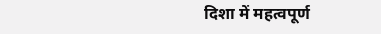दिशा में महत्वपूर्ण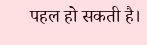पहल हो सकती है।